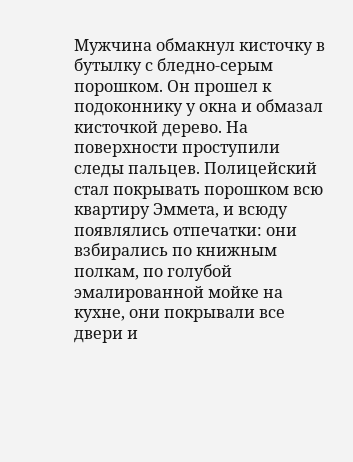Мужчина обмакнул кисточку в бутылку с бледно-серым порошком. Он прошел к подоконнику у окна и обмазал кисточкой дерево. На поверхности проступили следы пальцев. Полицейский стал покрывать порошком всю квартиру Эммета, и всюду появлялись отпечатки: они взбирались по книжным полкам, по голубой эмалированной мойке на кухне, они покрывали все двери и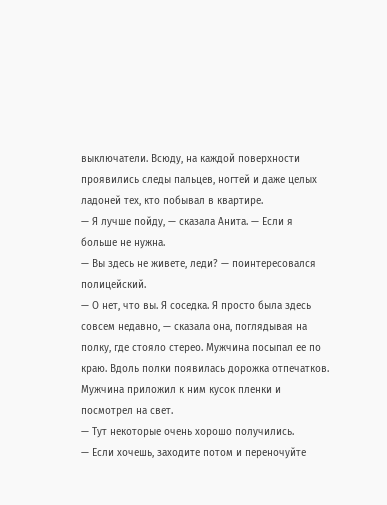выключатели. Всюду, на каждой поверхности проявились следы пальцев, ногтей и даже целых ладоней тех, кто побывал в квартире.
— Я лучше пойду, — сказала Анита. — Если я больше не нужна.
— Вы здесь не живете, леди? — поинтересовался полицейский.
— О нет, что вы. Я соседка. Я просто была здесь совсем недавно, — сказала она, поглядывая на полку, где стояло стерео. Мужчина посыпал ее по краю. Вдоль полки появилась дорожка отпечатков. Мужчина приложил к ним кусок пленки и посмотрел на свет.
— Тут некоторые очень хорошо получились.
— Если хочешь, заходите потом и переночуйте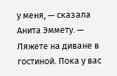у меня, — сказала Анита Эммету. — Ляжете на диване в гостиной. Пока у вас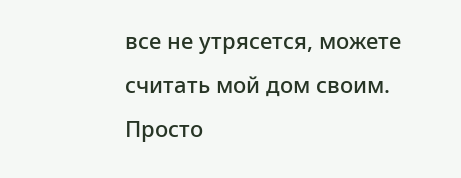все не утрясется, можете считать мой дом своим. Просто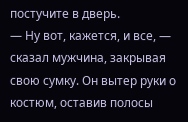постучите в дверь.
— Ну вот, кажется, и все, — сказал мужчина, закрывая свою сумку. Он вытер руки о костюм, оставив полосы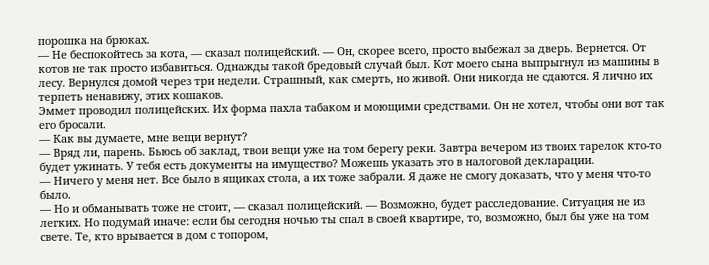порошка на брюках.
— Не беспокойтесь за кота, — сказал полицейский. — Он, скорее всего, просто выбежал за дверь. Вернется. От котов не так просто избавиться. Однажды такой бредовый случай был. Кот моего сына выпрыгнул из машины в лесу. Вернулся домой через три недели. Страшный, как смерть, но живой. Они никогда не сдаются. Я лично их терпеть ненавижу, этих кошаков.
Эммет проводил полицейских. Их форма пахла табаком и моющими средствами. Он не хотел, чтобы они вот так его бросали.
— Как вы думаете, мне вещи вернут?
— Вряд ли, парень. Бьюсь об заклад, твои вещи уже на том берегу реки. Завтра вечером из твоих тарелок кто-то будет ужинать. У тебя есть документы на имущество? Можешь указать это в налоговой декларации.
— Ничего у меня нет. Все было в ящиках стола, а их тоже забрали. Я даже не смогу доказать, что у меня что-то было.
— Но и обманывать тоже не стоит, — сказал полицейский. — Возможно, будет расследование. Ситуация не из легких. Но подумай иначе: если бы сегодня ночью ты спал в своей квартире, то, возможно, был бы уже на том свете. Те, кто врывается в дом с топором,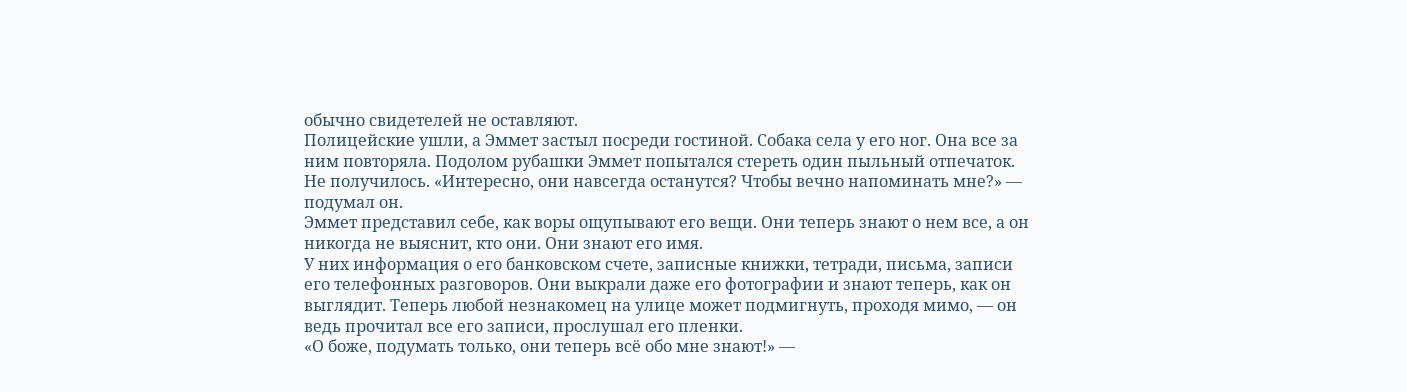обычно свидетелей не оставляют.
Полицейские ушли, а Эммет застыл посреди гостиной. Собака села у его ног. Она все за ним повторяла. Подолом рубашки Эммет попытался стереть один пыльный отпечаток. Не получилось. «Интересно, они навсегда останутся? Чтобы вечно напоминать мне?» — подумал он.
Эммет представил себе, как воры ощупывают его вещи. Они теперь знают о нем все, а он никогда не выяснит, кто они. Они знают его имя.
У них информация о его банковском счете, записные книжки, тетради, письма, записи его телефонных разговоров. Они выкрали даже его фотографии и знают теперь, как он выглядит. Теперь любой незнакомец на улице может подмигнуть, проходя мимо, — он ведь прочитал все его записи, прослушал его пленки.
«О боже, подумать только, они теперь всё обо мне знают!» —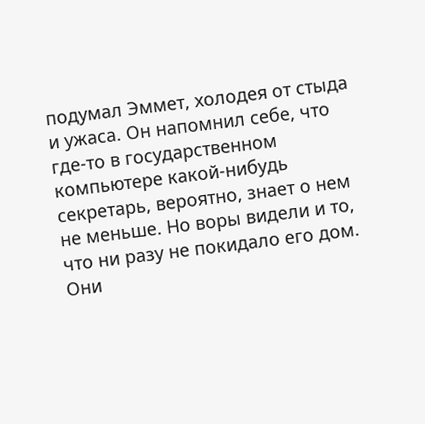подумал Эммет, холодея от стыда и ужаса. Он напомнил себе, что где-то в государственном компьютере какой-нибудь секретарь, вероятно, знает о нем не меньше. Но воры видели и то, что ни разу не покидало его дом. Они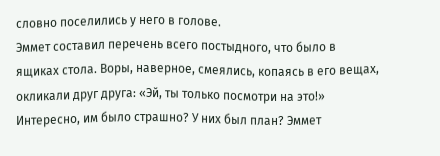словно поселились у него в голове.
Эммет составил перечень всего постыдного, что было в ящиках стола. Воры, наверное, смеялись, копаясь в его вещах, окликали друг друга: «Эй, ты только посмотри на это!» Интересно, им было страшно? У них был план? Эммет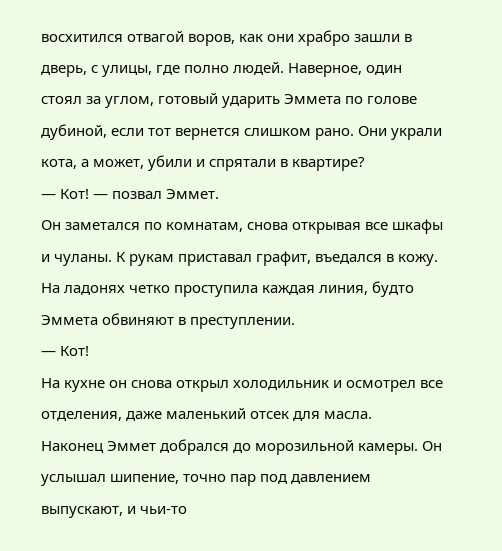восхитился отвагой воров, как они храбро зашли в дверь, с улицы, где полно людей. Наверное, один стоял за углом, готовый ударить Эммета по голове дубиной, если тот вернется слишком рано. Они украли кота, а может, убили и спрятали в квартире?
— Кот! — позвал Эммет.
Он заметался по комнатам, снова открывая все шкафы и чуланы. К рукам приставал графит, въедался в кожу. На ладонях четко проступила каждая линия, будто Эммета обвиняют в преступлении.
— Кот!
На кухне он снова открыл холодильник и осмотрел все отделения, даже маленький отсек для масла.
Наконец Эммет добрался до морозильной камеры. Он услышал шипение, точно пар под давлением выпускают, и чьи-то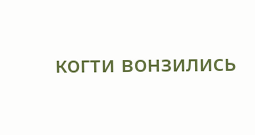когти вонзились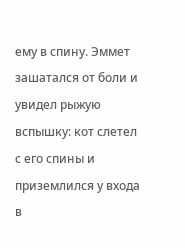ему в спину. Эммет зашатался от боли и увидел рыжую вспышку: кот слетел с его спины и приземлился у входа в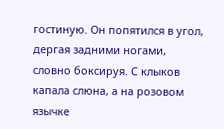гостиную. Он попятился в угол, дергая задними ногами, словно боксируя. С клыков капала слюна, а на розовом язычке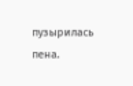пузырилась пена.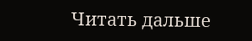Читать дальше